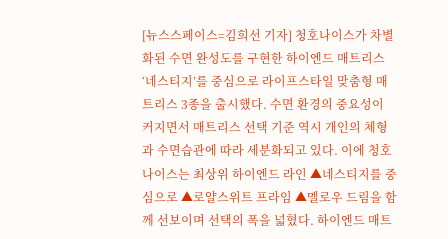[뉴스스페이스=김희선 기자] 청호나이스가 차별화된 수면 완성도를 구현한 하이엔드 매트리스 ‘네스티지’를 중심으로 라이프스타일 맞춤형 매트리스 3종을 출시했다. 수면 환경의 중요성이 커지면서 매트리스 선택 기준 역시 개인의 체형과 수면습관에 따라 세분화되고 있다. 이에 청호나이스는 최상위 하이엔드 라인 ▲네스티지를 중심으로 ▲로얄스위트 프라임 ▲멜로우 드림을 함께 선보이며 선택의 폭을 넓혔다. 하이엔드 매트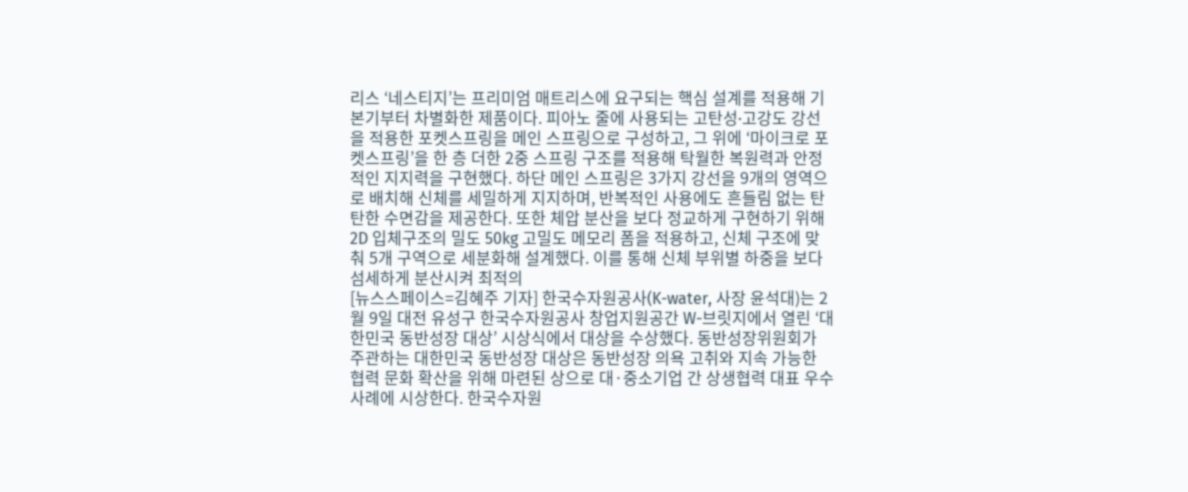리스 ‘네스티지’는 프리미엄 매트리스에 요구되는 핵심 설계를 적용해 기본기부터 차별화한 제품이다. 피아노 줄에 사용되는 고탄성∙고강도 강선을 적용한 포켓스프링을 메인 스프링으로 구성하고, 그 위에 ‘마이크로 포켓스프링’을 한 층 더한 2중 스프링 구조를 적용해 탁월한 복원력과 안정적인 지지력을 구현했다. 하단 메인 스프링은 3가지 강선을 9개의 영역으로 배치해 신체를 세밀하게 지지하며, 반복적인 사용에도 흔들림 없는 탄탄한 수면감을 제공한다. 또한 체압 분산을 보다 정교하게 구현하기 위해 2D 입체구조의 밀도 50kg 고밀도 메모리 폼을 적용하고, 신체 구조에 맞춰 5개 구역으로 세분화해 설계했다. 이를 통해 신체 부위별 하중을 보다 섬세하게 분산시켜 최적의
[뉴스스페이스=김혜주 기자] 한국수자원공사(K-water, 사장 윤석대)는 2월 9일 대전 유성구 한국수자원공사 창업지원공간 W-브릿지에서 열린 ‘대한민국 동반성장 대상’ 시상식에서 대상을 수상했다. 동반성장위원회가 주관하는 대한민국 동반성장 대상은 동반성장 의욕 고취와 지속 가능한 협력 문화 확산을 위해 마련된 상으로 대·중소기업 간 상생협력 대표 우수사례에 시상한다. 한국수자원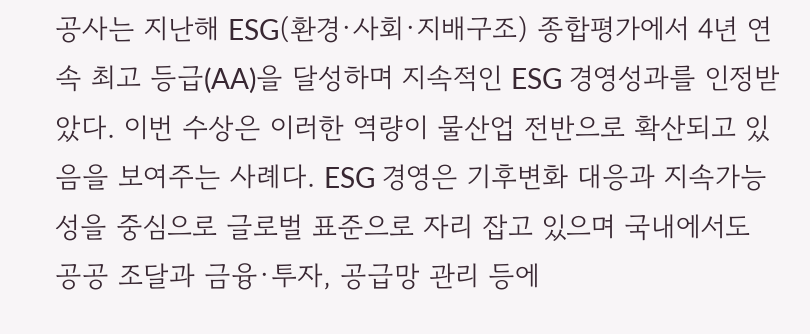공사는 지난해 ESG(환경·사회·지배구조) 종합평가에서 4년 연속 최고 등급(AA)을 달성하며 지속적인 ESG 경영성과를 인정받았다. 이번 수상은 이러한 역량이 물산업 전반으로 확산되고 있음을 보여주는 사례다. ESG 경영은 기후변화 대응과 지속가능성을 중심으로 글로벌 표준으로 자리 잡고 있으며 국내에서도 공공 조달과 금융·투자, 공급망 관리 등에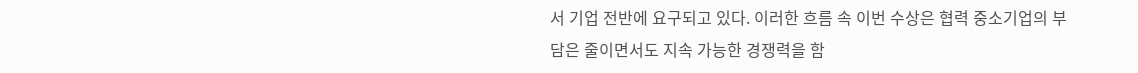서 기업 전반에 요구되고 있다. 이러한 흐름 속 이번 수상은 협력 중소기업의 부담은 줄이면서도 지속 가능한 경쟁력을 함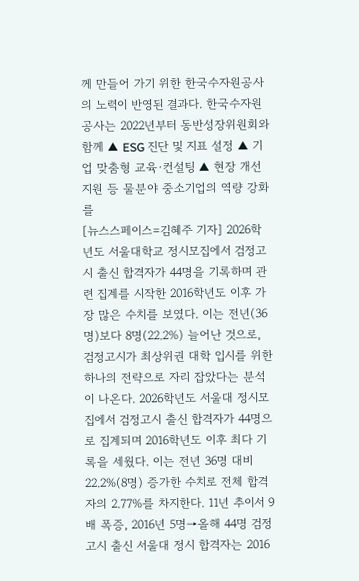께 만들어 가기 위한 한국수자원공사의 노력이 반영된 결과다. 한국수자원공사는 2022년부터 동반성장위원회와 함께 ▲ ESG 진단 및 지표 설정 ▲ 기업 맞춤형 교육·컨설팅 ▲ 현장 개선 지원 등 물분야 중소기업의 역량 강화를
[뉴스스페이스=김혜주 기자] 2026학년도 서울대학교 정시모집에서 검정고시 출신 합격자가 44명을 기록하며 관련 집계를 시작한 2016학년도 이후 가장 많은 수치를 보였다. 이는 전년(36명)보다 8명(22.2%) 늘어난 것으로, 검정고시가 최상위권 대학 입시를 위한 하나의 전략으로 자리 잡았다는 분석이 나온다. 2026학년도 서울대 정시모집에서 검정고시 출신 합격자가 44명으로 집계되며 2016학년도 이후 최다 기록을 세웠다. 이는 전년 36명 대비 22.2%(8명) 증가한 수치로 전체 합격자의 2.77%를 차지한다. 11년 추이서 9배 폭증, 2016년 5명→올해 44명 검정고시 출신 서울대 정시 합격자는 2016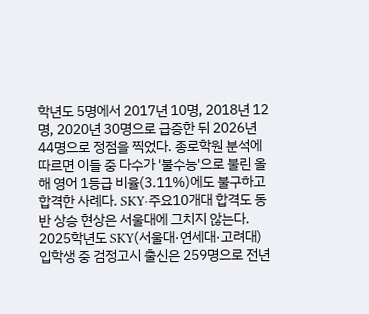학년도 5명에서 2017년 10명, 2018년 12명, 2020년 30명으로 급증한 뒤 2026년 44명으로 정점을 찍었다. 종로학원 분석에 따르면 이들 중 다수가 '불수능'으로 불린 올해 영어 1등급 비율(3.11%)에도 불구하고 합격한 사례다. SKY·주요10개대 합격도 동반 상승 현상은 서울대에 그치지 않는다. 2025학년도 SKY(서울대·연세대·고려대) 입학생 중 검정고시 출신은 259명으로 전년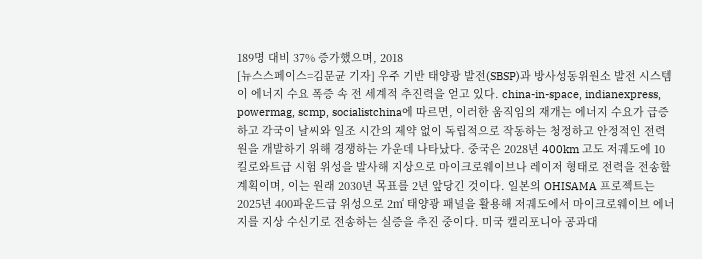189명 대비 37% 증가했으며, 2018
[뉴스스페이스=김문균 기자] 우주 기반 태양광 발전(SBSP)과 방사성동위원소 발전 시스템이 에너지 수요 폭증 속 전 세계적 추진력을 얻고 있다. china-in-space, indianexpress, powermag, scmp, socialistchina에 따르면, 이러한 움직임의 재개는 에너지 수요가 급증하고 각국이 날씨와 일조 시간의 제약 없이 독립적으로 작동하는 청정하고 안정적인 전력원을 개발하기 위해 경쟁하는 가운데 나타났다. 중국은 2028년 400km 고도 저궤도에 10킬로와트급 시험 위성을 발사해 지상으로 마이크로웨이브나 레이저 형태로 전력을 전송할 계획이며, 이는 원래 2030년 목표를 2년 앞당긴 것이다. 일본의 OHISAMA 프로젝트는 2025년 400파운드급 위성으로 2㎡ 태양광 패널을 활용해 저궤도에서 마이크로웨이브 에너지를 지상 수신기로 전송하는 실증을 추진 중이다. 미국 캘리포니아 공과대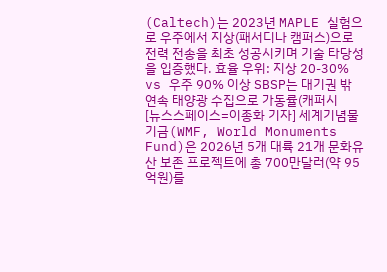(Caltech)는 2023년 MAPLE 실험으로 우주에서 지상(패서디나 캠퍼스)으로 전력 전송을 최초 성공시키며 기술 타당성을 입증했다. 효율 우위: 지상 20-30% vs 우주 90% 이상 SBSP는 대기권 밖 연속 태양광 수집으로 가동률(캐퍼시
[뉴스스페이스=이종화 기자] 세계기념물기금(WMF, World Monuments Fund)은 2026년 5개 대륙 21개 문화유산 보존 프로젝트에 총 700만달러(약 95억원)를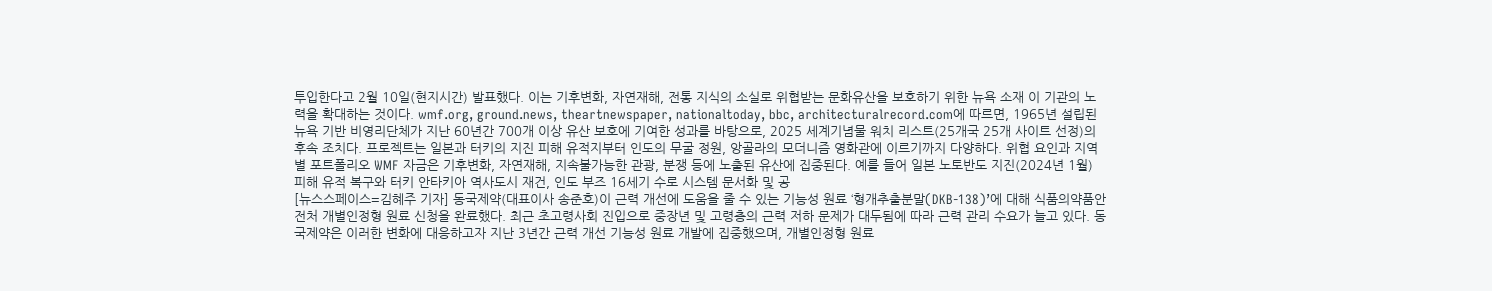투입한다고 2월 10일(현지시간) 발표했다. 이는 기후변화, 자연재해, 전통 지식의 소실로 위협받는 문화유산을 보호하기 위한 뉴욕 소재 이 기관의 노력을 확대하는 것이다. wmf.org, ground.news, theartnewspaper, nationaltoday, bbc, architecturalrecord.com에 따르면, 1965년 설립된 뉴욕 기반 비영리단체가 지난 60년간 700개 이상 유산 보호에 기여한 성과를 바탕으로, 2025 세계기념물 워치 리스트(25개국 25개 사이트 선정)의 후속 조치다. 프로젝트는 일본과 터키의 지진 피해 유적지부터 인도의 무굴 정원, 앙골라의 모더니즘 영화관에 이르기까지 다양하다. 위협 요인과 지역별 포트폴리오 WMF 자금은 기후변화, 자연재해, 지속불가능한 관광, 분쟁 등에 노출된 유산에 집중된다. 예를 들어 일본 노토반도 지진(2024년 1월) 피해 유적 복구와 터키 안타키아 역사도시 재건, 인도 부즈 16세기 수로 시스템 문서화 및 공
[뉴스스페이스=김혜주 기자] 동국제약(대표이사 송준호)이 근력 개선에 도움을 줄 수 있는 기능성 원료 ‘형개추출분말(DKB-138)’에 대해 식품의약품안전처 개별인정형 원료 신청을 완료했다. 최근 초고령사회 진입으로 중장년 및 고령층의 근력 저하 문제가 대두됨에 따라 근력 관리 수요가 늘고 있다. 동국제약은 이러한 변화에 대응하고자 지난 3년간 근력 개선 기능성 원료 개발에 집중했으며, 개별인정형 원료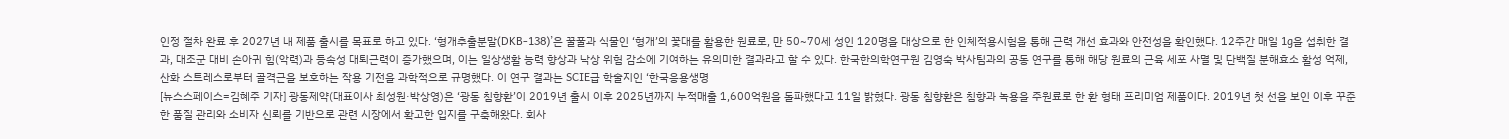인정 절차 완료 후 2027년 내 제품 출시를 목표로 하고 있다. ‘형개추출분말(DKB-138)’은 꿀풀과 식물인 ‘형개’의 꽃대를 활용한 원료로, 만 50~70세 성인 120명을 대상으로 한 인체적용시험을 통해 근력 개선 효과와 안전성을 확인했다. 12주간 매일 1g을 섭취한 결과, 대조군 대비 손아귀 힘(악력)과 등속성 대퇴근력이 증가했으며, 이는 일상생활 능력 향상과 낙상 위험 감소에 기여하는 유의미한 결과라고 할 수 있다. 한국한의학연구원 김영숙 박사팀과의 공동 연구를 통해 해당 원료의 근육 세포 사멸 및 단백질 분해효소 활성 억제, 산화 스트레스로부터 골격근을 보호하는 작용 기전을 과학적으로 규명했다. 이 연구 결과는 SCIE급 학술지인 ‘한국응용생명
[뉴스스페이스=김혜주 기자] 광동제약(대표이사 최성원·박상영)은 ‘광동 침향환’이 2019년 출시 이후 2025년까지 누적매출 1,600억원을 돌파했다고 11일 밝혔다. 광동 침향환은 침향과 녹용을 주원료로 한 환 형태 프리미엄 제품이다. 2019년 첫 선을 보인 이후 꾸준한 품질 관리와 소비자 신뢰를 기반으로 관련 시장에서 확고한 입지를 구축해왔다. 회사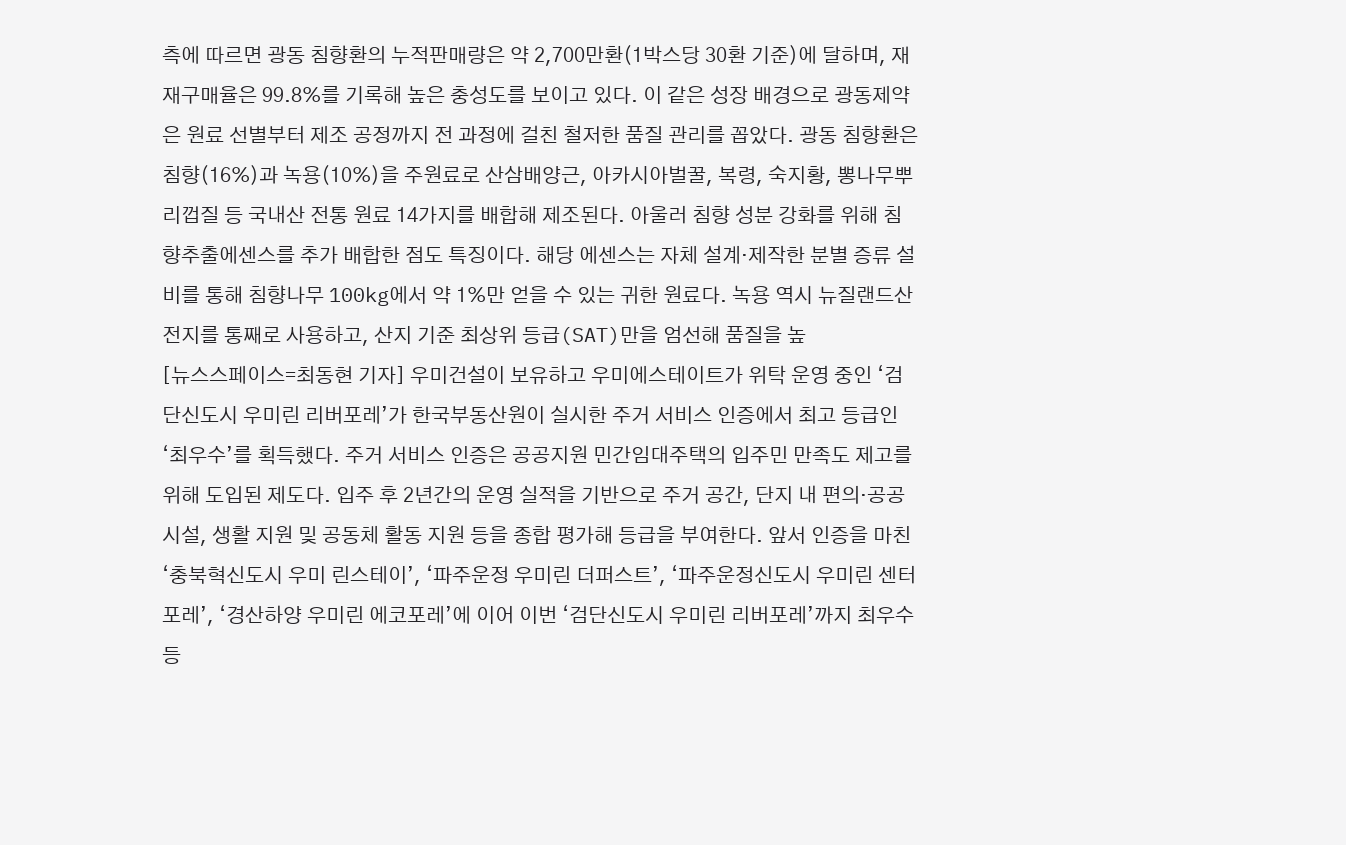측에 따르면 광동 침향환의 누적판매량은 약 2,700만환(1박스당 30환 기준)에 달하며, 재재구매율은 99.8%를 기록해 높은 충성도를 보이고 있다. 이 같은 성장 배경으로 광동제약은 원료 선별부터 제조 공정까지 전 과정에 걸친 철저한 품질 관리를 꼽았다. 광동 침향환은 침향(16%)과 녹용(10%)을 주원료로 산삼배양근, 아카시아벌꿀, 복령, 숙지황, 뽕나무뿌리껍질 등 국내산 전통 원료 14가지를 배합해 제조된다. 아울러 침향 성분 강화를 위해 침향추출에센스를 추가 배합한 점도 특징이다. 해당 에센스는 자체 설계·제작한 분별 증류 설비를 통해 침향나무 100kg에서 약 1%만 얻을 수 있는 귀한 원료다. 녹용 역시 뉴질랜드산 전지를 통째로 사용하고, 산지 기준 최상위 등급(SAT)만을 엄선해 품질을 높
[뉴스스페이스=최동현 기자] 우미건설이 보유하고 우미에스테이트가 위탁 운영 중인 ‘검단신도시 우미린 리버포레’가 한국부동산원이 실시한 주거 서비스 인증에서 최고 등급인 ‘최우수’를 획득했다. 주거 서비스 인증은 공공지원 민간임대주택의 입주민 만족도 제고를 위해 도입된 제도다. 입주 후 2년간의 운영 실적을 기반으로 주거 공간, 단지 내 편의·공공시설, 생활 지원 및 공동체 활동 지원 등을 종합 평가해 등급을 부여한다. 앞서 인증을 마친 ‘충북혁신도시 우미 린스테이’, ‘파주운정 우미린 더퍼스트’, ‘파주운정신도시 우미린 센터포레’, ‘경산하양 우미린 에코포레’에 이어 이번 ‘검단신도시 우미린 리버포레’까지 최우수 등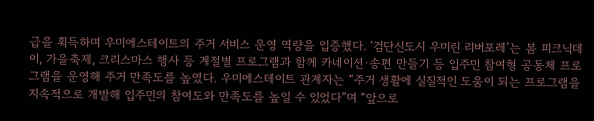급을 획득하며 우미에스테이트의 주거 서비스 운영 역량을 입증했다. ‘검단신도시 우미린 리버포레’는 봄 피크닉데이, 가을축제, 크리스마스 행사 등 계절별 프로그램과 함께 카네이션·송편 만들기 등 입주민 참여형 공동체 프로그램을 운영해 주거 만족도를 높였다. 우미에스테이트 관계자는 “주거 생활에 실질적인 도움이 되는 프로그램을 지속적으로 개발해 입주민의 참여도와 만족도를 높일 수 있었다”며 “앞으로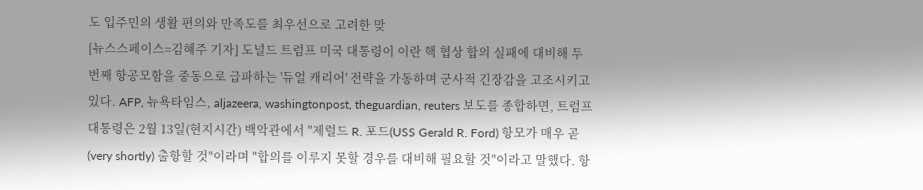도 입주민의 생활 편의와 만족도를 최우선으로 고려한 맞
[뉴스스페이스=김혜주 기자] 도널드 트럼프 미국 대통령이 이란 핵 협상 합의 실패에 대비해 두 번째 항공모함을 중동으로 급파하는 '듀얼 캐리어' 전략을 가동하며 군사적 긴장감을 고조시키고 있다. AFP, 뉴욕타임스, aljazeera, washingtonpost, theguardian, reuters 보도를 종합하면, 트럼프 대통령은 2월 13일(현지시간) 백악관에서 "제럴드 R. 포드(USS Gerald R. Ford) 항모가 매우 곧(very shortly) 출항할 것"이라며 "합의를 이루지 못할 경우를 대비해 필요할 것"이라고 말했다. 항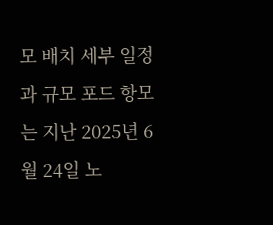모 배치 세부 일정과 규모 포드 항모는 지난 2025년 6월 24일 노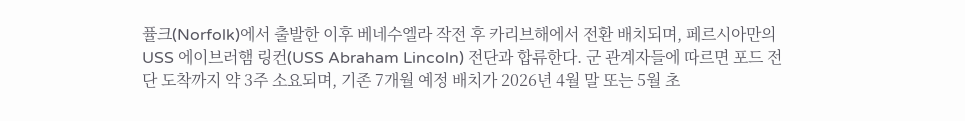퓰크(Norfolk)에서 출발한 이후 베네수엘라 작전 후 카리브해에서 전환 배치되며, 페르시아만의 USS 에이브러햄 링컨(USS Abraham Lincoln) 전단과 합류한다. 군 관계자들에 따르면 포드 전단 도착까지 약 3주 소요되며, 기존 7개월 예정 배치가 2026년 4월 말 또는 5월 초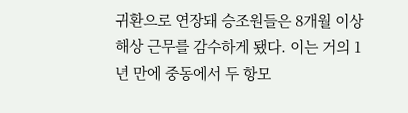귀환으로 연장돼 승조원들은 8개월 이상 해상 근무를 감수하게 됐다. 이는 거의 1년 만에 중동에서 두 항모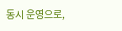동시 운영으로,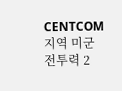CENTCOM 지역 미군 전투력 2